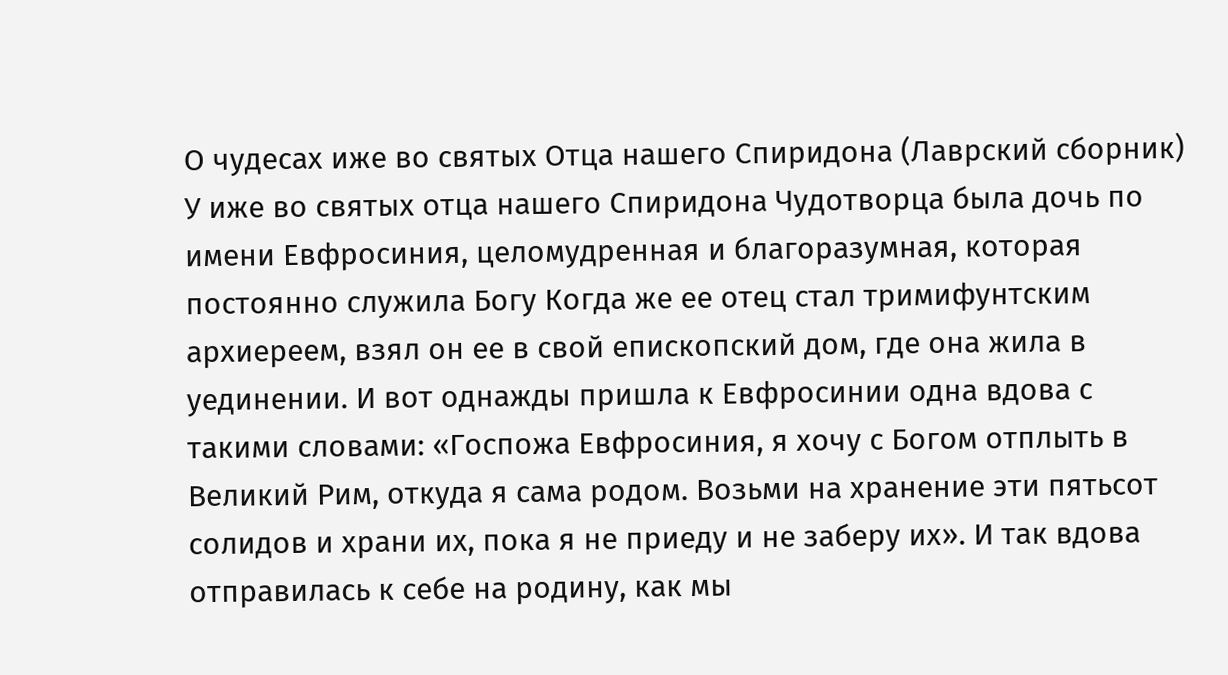О чудесах иже во святых Отца нашего Спиридона (Лаврский сборник)
У иже во святых отца нашего Спиридона Чудотворца была дочь по имени Евфросиния, целомудренная и благоразумная, которая постоянно служила Богу Когда же ее отец стал тримифунтским архиереем, взял он ее в свой епископский дом, где она жила в уединении. И вот однажды пришла к Евфросинии одна вдова с такими словами: «Госпожа Евфросиния, я хочу с Богом отплыть в Великий Рим, откуда я сама родом. Возьми на хранение эти пятьсот солидов и храни их, пока я не приеду и не заберу их». И так вдова отправилась к себе на родину, как мы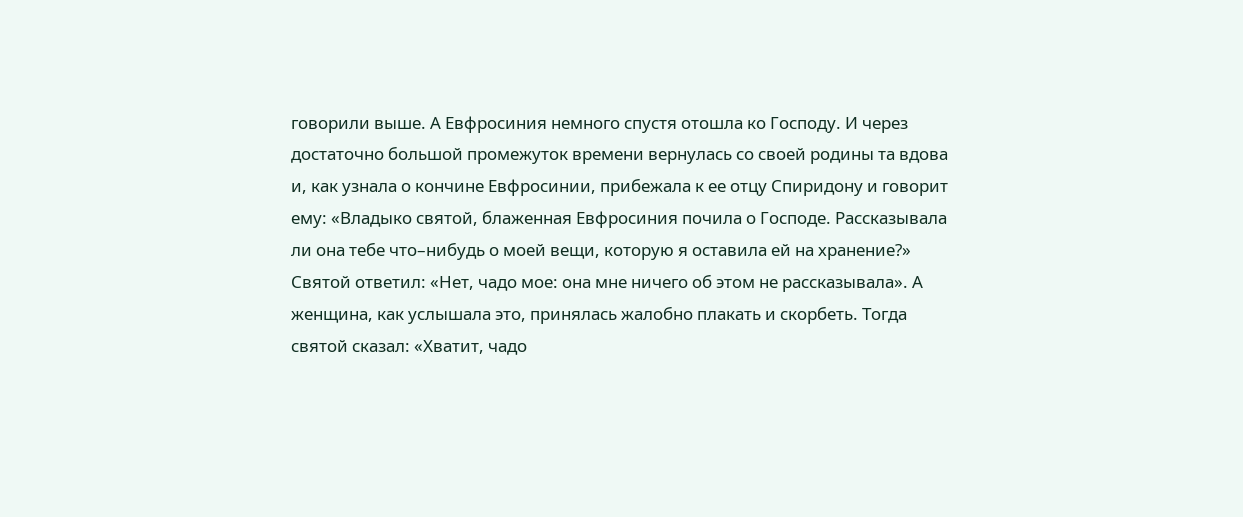говорили выше. А Евфросиния немного спустя отошла ко Господу. И через достаточно большой промежуток времени вернулась со своей родины та вдова и, как узнала о кончине Евфросинии, прибежала к ее отцу Спиридону и говорит ему: «Владыко святой, блаженная Евфросиния почила о Господе. Рассказывала ли она тебе что–нибудь о моей вещи, которую я оставила ей на хранение?» Святой ответил: «Нет, чадо мое: она мне ничего об этом не рассказывала». А женщина, как услышала это, принялась жалобно плакать и скорбеть. Тогда святой сказал: «Хватит, чадо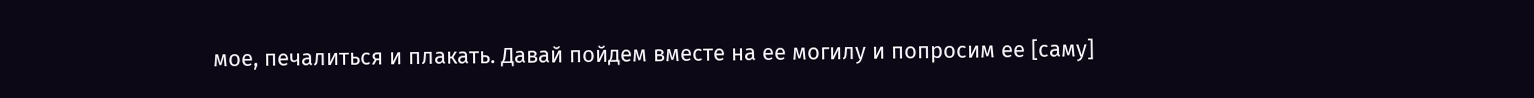мое, печалиться и плакать. Давай пойдем вместе на ее могилу и попросим ее [саму]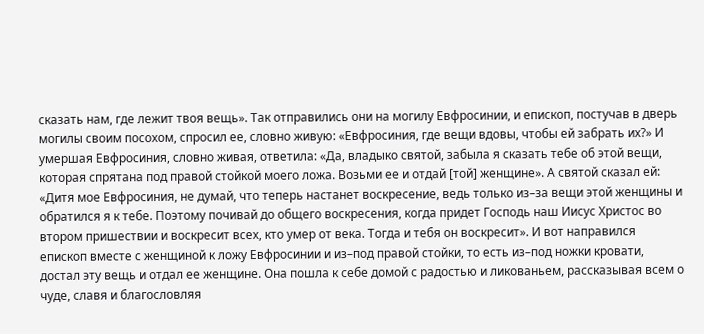сказать нам, где лежит твоя вещь». Так отправились они на могилу Евфросинии, и епископ, постучав в дверь могилы своим посохом, спросил ее, словно живую: «Евфросиния, где вещи вдовы, чтобы ей забрать их?» И умершая Евфросиния, словно живая, ответила: «Да, владыко святой, забыла я сказать тебе об этой вещи, которая спрятана под правой стойкой моего ложа. Возьми ее и отдай [той] женщине». А святой сказал ей: «Дитя мое Евфросиния, не думай, что теперь настанет воскресение, ведь только из–за вещи этой женщины и обратился я к тебе. Поэтому почивай до общего воскресения, когда придет Господь наш Иисус Христос во втором пришествии и воскресит всех, кто умер от века. Тогда и тебя он воскресит». И вот направился епископ вместе с женщиной к ложу Евфросинии и из–под правой стойки, то есть из–под ножки кровати, достал эту вещь и отдал ее женщине. Она пошла к себе домой с радостью и ликованьем, рассказывая всем о чуде, славя и благословляя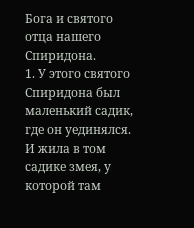Бога и святого отца нашего Спиридона.
1. У этого святого Спиридона был маленький садик, где он уединялся. И жила в том садике змея, у которой там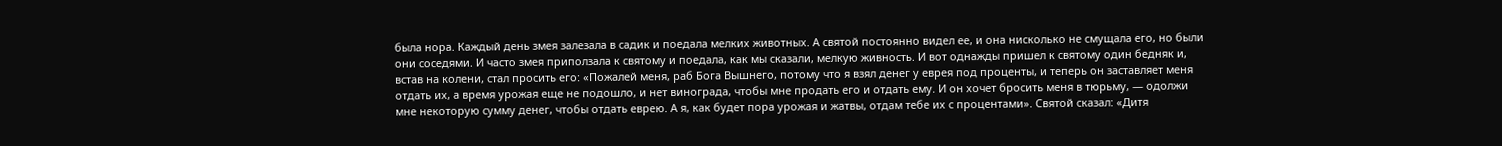была нора. Каждый день змея залезала в садик и поедала мелких животных. А святой постоянно видел ее, и она нисколько не смущала его, но были они соседями. И часто змея приползала к святому и поедала, как мы сказали, мелкую живность. И вот однажды пришел к святому один бедняк и, встав на колени, стал просить его: «Пожалей меня, раб Бога Вышнего, потому что я взял денег у еврея под проценты, и теперь он заставляет меня отдать их, а время урожая еще не подошло, и нет винограда, чтобы мне продать его и отдать ему. И он хочет бросить меня в тюрьму, — одолжи мне некоторую сумму денег, чтобы отдать еврею. А я, как будет пора урожая и жатвы, отдам тебе их с процентами». Святой сказал: «Дитя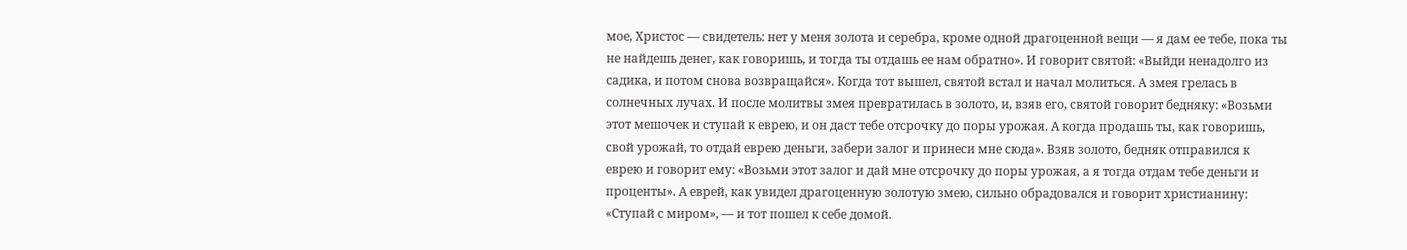мое, Христос — свидетель: нет у меня золота и серебра, кроме одной драгоценной вещи — я дам ее тебе, пока ты не найдешь денег, как говоришь, и тогда ты отдашь ее нам обратно». И говорит святой: «Выйди ненадолго из садика, и потом снова возвращайся». Когда тот вышел, святой встал и начал молиться. А змея грелась в солнечных лучах. И после молитвы змея превратилась в золото, и, взяв его, святой говорит бедняку: «Возьми этот мешочек и ступай к еврею, и он даст тебе отсрочку до поры урожая. А когда продашь ты, как говоришь, свой урожай, то отдай еврею деньги, забери залог и принеси мне сюда». Взяв золото, бедняк отправился к еврею и говорит ему: «Возьми этот залог и дай мне отсрочку до поры урожая, а я тогда отдам тебе деньги и проценты». А еврей, как увидел драгоценную золотую змею, сильно обрадовался и говорит христианину: «Ступай с миром», — и тот пошел к себе домой.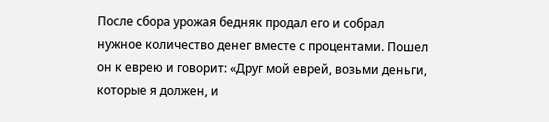После сбора урожая бедняк продал его и собрал нужное количество денег вместе с процентами. Пошел он к еврею и говорит: «Друг мой еврей, возьми деньги, которые я должен, и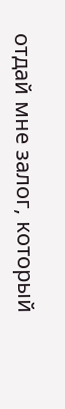отдай мне залог, который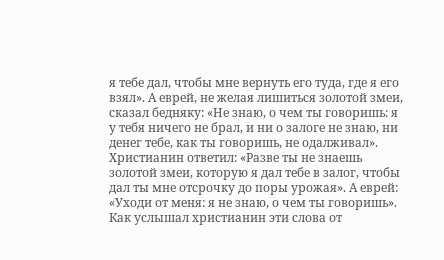я тебе дал, чтобы мне вернуть его туда, где я его взял». А еврей, не желая лишиться золотой змеи, сказал бедняку: «Не знаю, о чем ты говоришь: я у тебя ничего не брал, и ни о залоге не знаю, ни денег тебе, как ты говоришь, не одалживал». Христианин ответил: «Разве ты не знаешь золотой змеи, которую я дал тебе в залог, чтобы дал ты мне отсрочку до поры урожая». А еврей: «Уходи от меня: я не знаю, о чем ты говоришь». Как услышал христианин эти слова от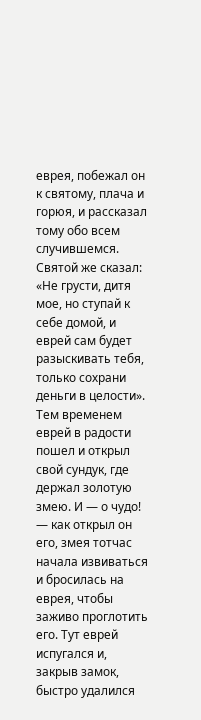еврея, побежал он к святому, плача и горюя, и рассказал тому обо всем случившемся. Святой же сказал: «Не грусти, дитя мое, но ступай к себе домой, и еврей сам будет разыскивать тебя, только сохрани деньги в целости». Тем временем еврей в радости пошел и открыл свой сундук, где держал золотую змею. И — о чудо! — как открыл он его, змея тотчас начала извиваться и бросилась на еврея, чтобы заживо проглотить его. Тут еврей испугался и, закрыв замок, быстро удалился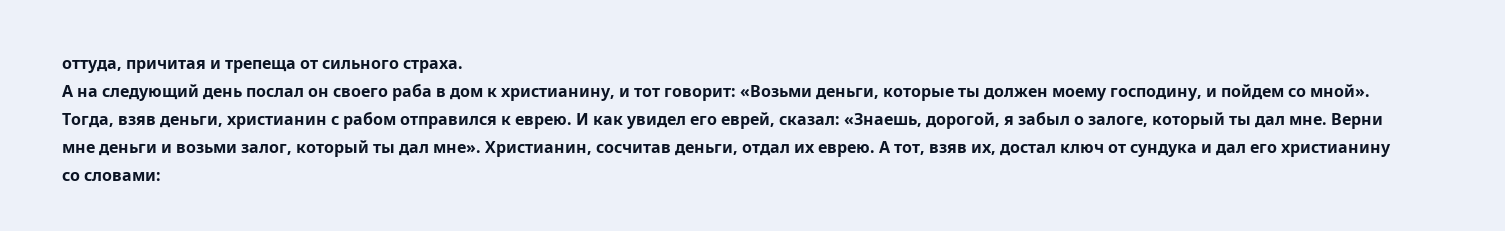оттуда, причитая и трепеща от сильного страха.
А на следующий день послал он своего раба в дом к христианину, и тот говорит: «Возьми деньги, которые ты должен моему господину, и пойдем со мной». Тогда, взяв деньги, христианин с рабом отправился к еврею. И как увидел его еврей, сказал: «Знаешь, дорогой, я забыл о залоге, который ты дал мне. Верни мне деньги и возьми залог, который ты дал мне». Христианин, сосчитав деньги, отдал их еврею. А тот, взяв их, достал ключ от сундука и дал его христианину со словами: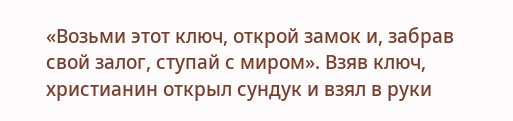«Возьми этот ключ, открой замок и, забрав свой залог, ступай с миром». Взяв ключ, христианин открыл сундук и взял в руки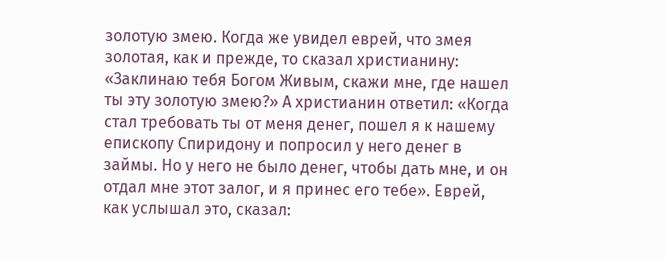золотую змею. Когда же увидел еврей, что змея золотая, как и прежде, то сказал христианину: «Заклинаю тебя Богом Живым, скажи мне, где нашел ты эту золотую змею?» А христианин ответил: «Когда стал требовать ты от меня денег, пошел я к нашему епископу Спиридону и попросил у него денег в займы. Но у него не было денег, чтобы дать мне, и он отдал мне этот залог, и я принес его тебе». Еврей, как услышал это, сказал: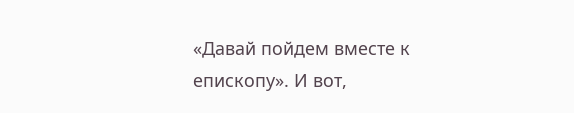«Давай пойдем вместе к епископу». И вот,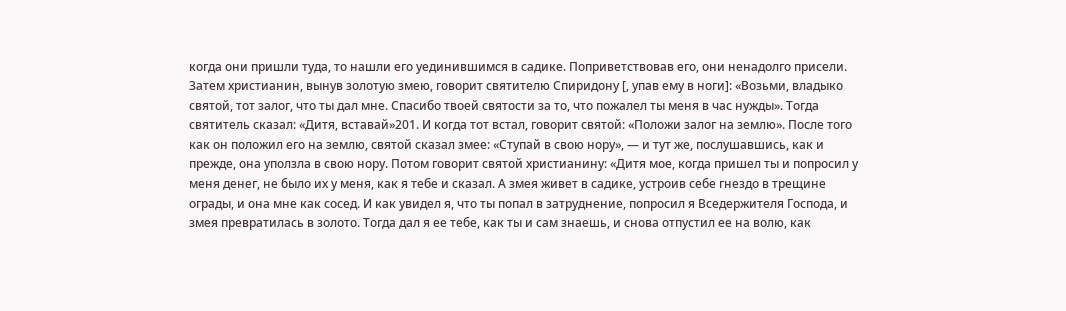когда они пришли туда, то нашли его уединившимся в садике. Поприветствовав его, они ненадолго присели. Затем христианин, вынув золотую змею, говорит святителю Спиридону [, упав ему в ноги]: «Возьми, владыко святой, тот залог, что ты дал мне. Спасибо твоей святости за то, что пожалел ты меня в час нужды». Тогда святитель сказал: «Дитя, вставай»201. И когда тот встал, говорит святой: «Положи залог на землю». После того как он положил его на землю, святой сказал змее: «Ступай в свою нору», — и тут же, послушавшись, как и прежде, она уползла в свою нору. Потом говорит святой христианину: «Дитя мое, когда пришел ты и попросил у меня денег, не было их у меня, как я тебе и сказал. А змея живет в садике, устроив себе гнездо в трещине ограды, и она мне как сосед. И как увидел я, что ты попал в затруднение, попросил я Вседержителя Господа, и змея превратилась в золото. Тогда дал я ее тебе, как ты и сам знаешь, и снова отпустил ее на волю, как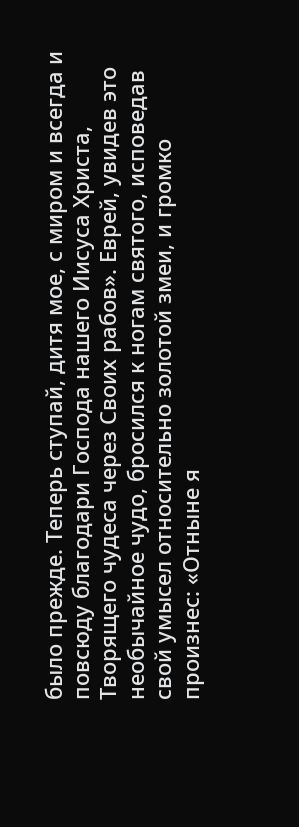было прежде. Теперь ступай, дитя мое, с миром и всегда и повсюду благодари Господа нашего Иисуса Христа, Творящего чудеса через Своих рабов». Еврей, увидев это необычайное чудо, бросился к ногам святого, исповедав свой умысел относительно золотой змеи, и громко произнес: «Отныне я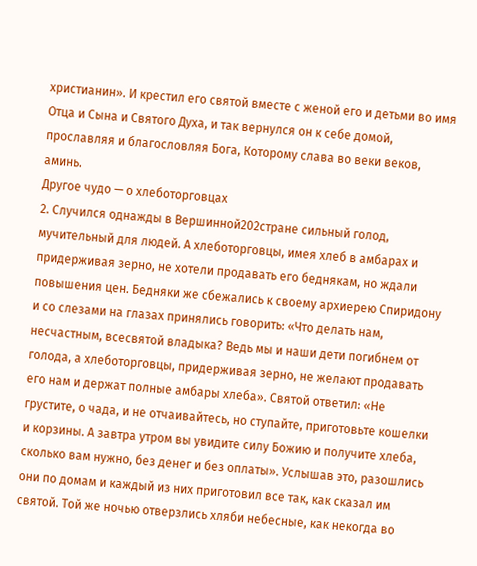христианин». И крестил его святой вместе с женой его и детьми во имя Отца и Сына и Святого Духа, и так вернулся он к себе домой, прославляя и благословляя Бога, Которому слава во веки веков, аминь.
Другое чудо — о хлеботорговцах
2. Случился однажды в Вершинной202стране сильный голод, мучительный для людей. А хлеботорговцы, имея хлеб в амбарах и придерживая зерно, не хотели продавать его беднякам, но ждали повышения цен. Бедняки же сбежались к своему архиерею Спиридону и со слезами на глазах принялись говорить: «Что делать нам, несчастным, всесвятой владыка? Ведь мы и наши дети погибнем от голода, а хлеботорговцы, придерживая зерно, не желают продавать его нам и держат полные амбары хлеба». Святой ответил: «Не грустите, о чада, и не отчаивайтесь, но ступайте, приготовьте кошелки и корзины. А завтра утром вы увидите силу Божию и получите хлеба, сколько вам нужно, без денег и без оплаты». Услышав это, разошлись они по домам и каждый из них приготовил все так, как сказал им святой. Той же ночью отверзлись хляби небесные, как некогда во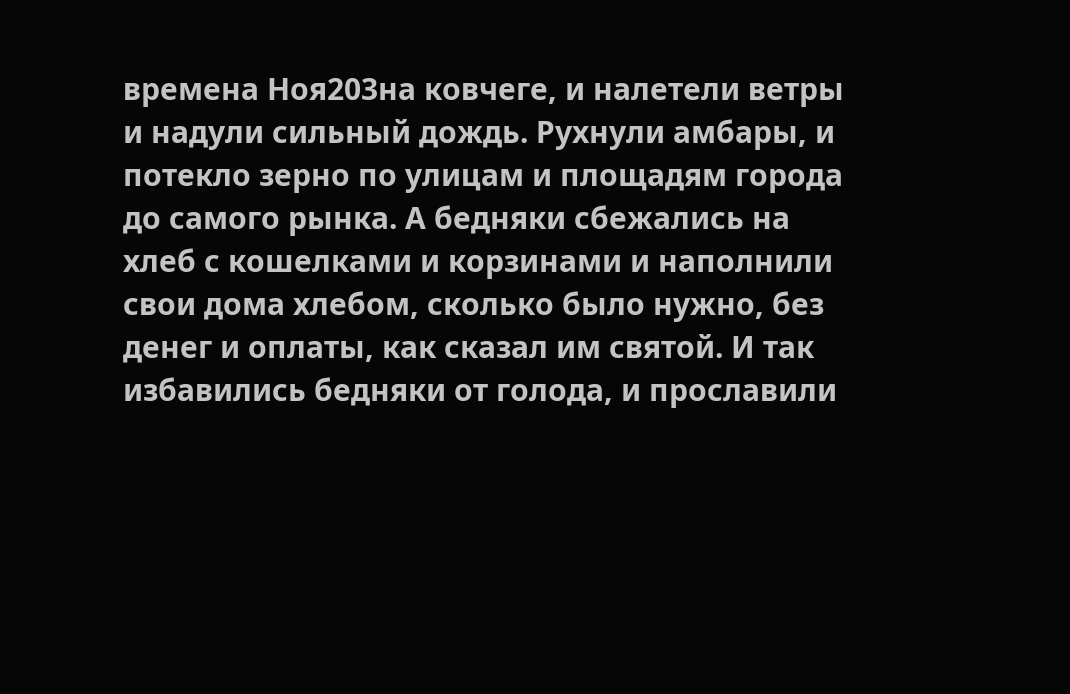времена Ноя203на ковчеге, и налетели ветры и надули сильный дождь. Рухнули амбары, и потекло зерно по улицам и площадям города до самого рынка. А бедняки сбежались на хлеб с кошелками и корзинами и наполнили свои дома хлебом, сколько было нужно, без денег и оплаты, как сказал им святой. И так избавились бедняки от голода, и прославили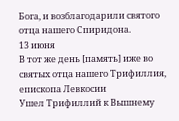Бога, и возблагодарили святого отца нашего Спиридона.
13 июня
В тот же день [память] иже во святых отца нашего Трифиллия, епископа Левкосии
Ушел Трифиллий к Вышнему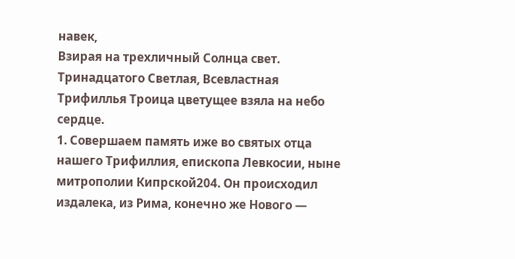навек,
Взирая на трехличный Солнца свет.
Тринадцатого Светлая, Всевластная
Трифиллья Троица цветущее взяла на небо сердце.
1. Совершаем память иже во святых отца нашего Трифиллия, епископа Левкосии, ныне митрополии Кипрской204. Он происходил издалека, из Рима, конечно же Нового —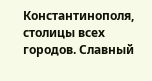Константинополя, столицы всех городов. Славный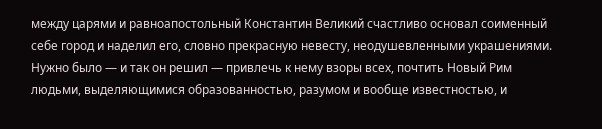между царями и равноапостольный Константин Великий счастливо основал соименный себе город и наделил его, словно прекрасную невесту, неодушевленными украшениями. Нужно было — и так он решил — привлечь к нему взоры всех, почтить Новый Рим людьми, выделяющимися образованностью, разумом и вообще известностью, и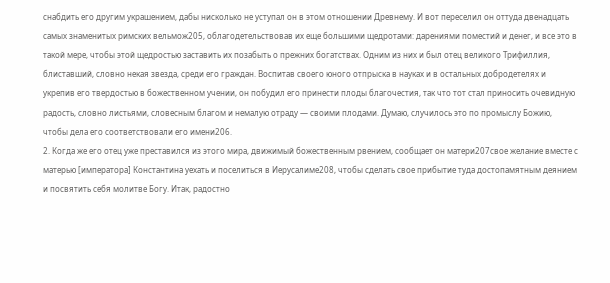снабдить его другим украшением, дабы нисколько не уступал он в этом отношении Древнему. И вот переселил он оттуда двенадцать самых знаменитых римских вельмож205, облагодетельствовав их еще большими щедротами: дарениями поместий и денег, и все это в такой мере, чтобы этой щедростью заставить их позабыть о прежних богатствах. Одним из них и был отец великого Трифиллия, блиставший, словно некая звезда, среди его граждан. Воспитав своего юного отпрыска в науках и в остальных добродетелях и укрепив его твердостью в божественном учении, он побудил его принести плоды благочестия, так что тот стал приносить очевидную радость, словно листьями, словесным благом и немалую отраду — своими плодами. Думаю, случилось это по промыслу Божию, чтобы дела его соответствовали его имени206.
2. Когда же его отец уже преставился из этого мира, движимый божественным рвением, сообщает он матери207свое желание вместе с матерью [императора] Константина уехать и поселиться в Иерусалиме208, чтобы сделать свое прибытие туда достопамятным деянием и посвятить себя молитве Богу. Итак, радостно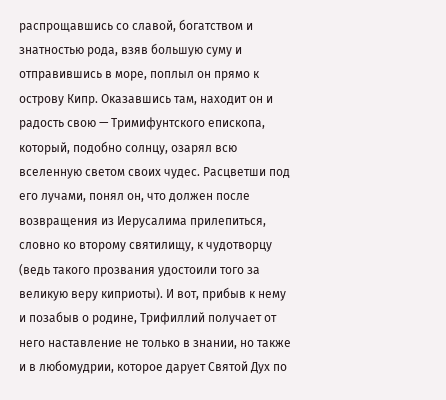распрощавшись со славой, богатством и знатностью рода, взяв большую суму и отправившись в море, поплыл он прямо к острову Кипр. Оказавшись там, находит он и радость свою — Тримифунтского епископа, который, подобно солнцу, озарял всю вселенную светом своих чудес. Расцветши под его лучами, понял он, что должен после возвращения из Иерусалима прилепиться, словно ко второму святилищу, к чудотворцу (ведь такого прозвания удостоили того за великую веру киприоты). И вот, прибыв к нему и позабыв о родине, Трифиллий получает от него наставление не только в знании, но также и в любомудрии, которое дарует Святой Дух по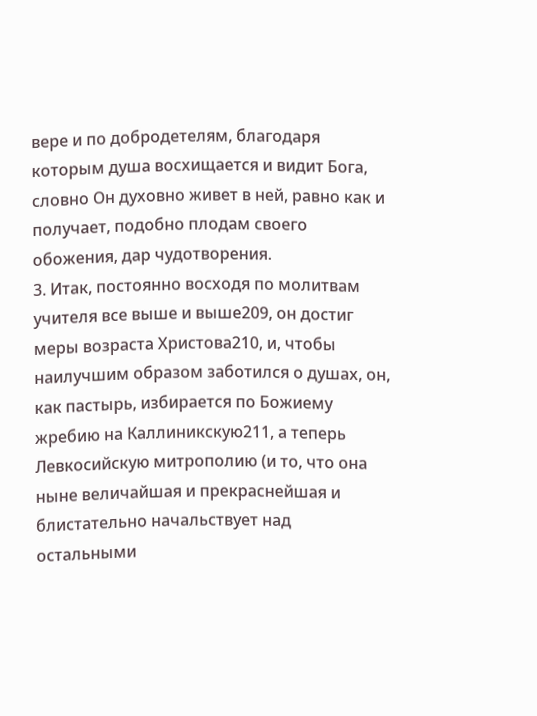вере и по добродетелям, благодаря которым душа восхищается и видит Бога, словно Он духовно живет в ней, равно как и получает, подобно плодам своего обожения, дар чудотворения.
3. Итак, постоянно восходя по молитвам учителя все выше и выше209, он достиг меры возраста Христова210, и, чтобы наилучшим образом заботился о душах, он, как пастырь, избирается по Божиему жребию на Каллиникскую211, а теперь Левкосийскую митрополию (и то, что она ныне величайшая и прекраснейшая и блистательно начальствует над остальными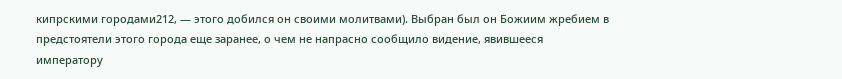кипрскими городами212, — этого добился он своими молитвами). Выбран был он Божиим жребием в предстоятели этого города еще заранее, о чем не напрасно сообщило видение, явившееся императору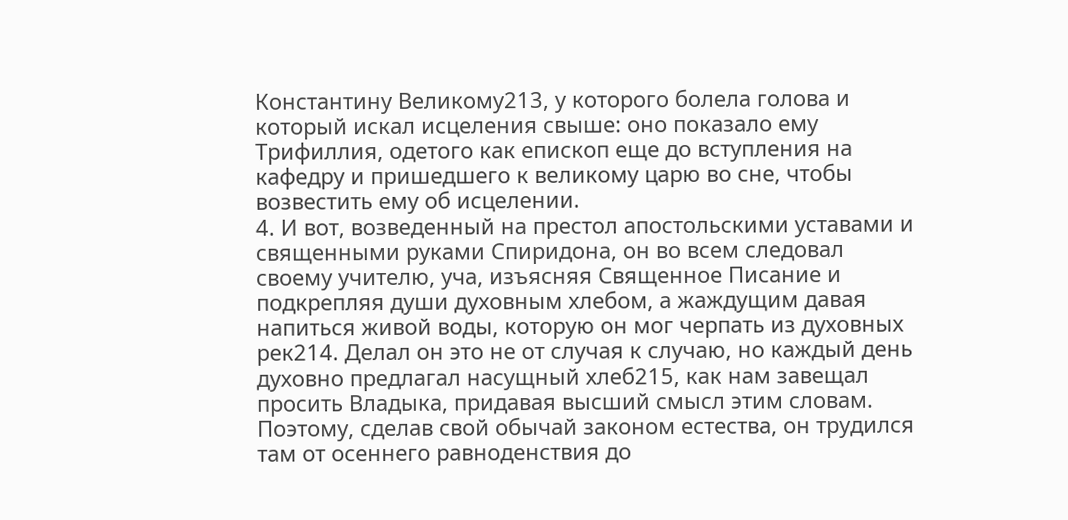Константину Великому213, у которого болела голова и который искал исцеления свыше: оно показало ему Трифиллия, одетого как епископ еще до вступления на кафедру и пришедшего к великому царю во сне, чтобы возвестить ему об исцелении.
4. И вот, возведенный на престол апостольскими уставами и священными руками Спиридона, он во всем следовал своему учителю, уча, изъясняя Священное Писание и подкрепляя души духовным хлебом, а жаждущим давая напиться живой воды, которую он мог черпать из духовных рек214. Делал он это не от случая к случаю, но каждый день духовно предлагал насущный хлеб215, как нам завещал просить Владыка, придавая высший смысл этим словам. Поэтому, сделав свой обычай законом естества, он трудился там от осеннего равноденствия до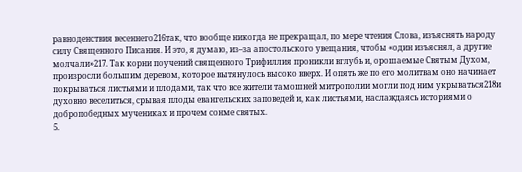равноденствия весеннего216так, что вообще никогда не прекращал, по мере чтения Слова, изъяснять народу силу Священного Писания. И это, я думаю, из–за апостольского увещания, чтобы «один изъяснял, а другие молчали»217. Так корни поучений священного Трифиллия проникли вглубь и, орошаемые Святым Духом, произросли большим деревом, которое вытянулось высоко вверх. И опять же по его молитвам оно начинает покрываться листьями и плодами, так что все жители тамошней митрополии могли под ним укрываться218и духовно веселиться, срывая плоды евангельских заповедей и, как листьями, наслаждаясь историями о добропобедных мучениках и прочем сонме святых.
5.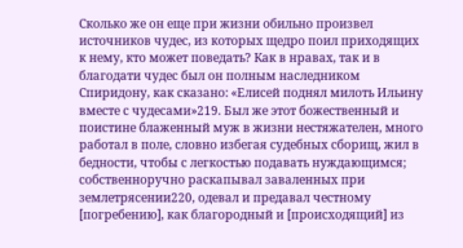Сколько же он еще при жизни обильно произвел источников чудес, из которых щедро поил приходящих к нему, кто может поведать? Как в нравах, так и в благодати чудес был он полным наследником Спиридону, как сказано: «Елисей поднял милоть Ильину вместе с чудесами»219. Был же этот божественный и поистине блаженный муж в жизни нестяжателен, много работал в поле, словно избегая судебных сборищ, жил в бедности, чтобы с легкостью подавать нуждающимся; собственноручно раскапывал заваленных при землетрясении220, одевал и предавал честному [погребению], как благородный и [происходящий] из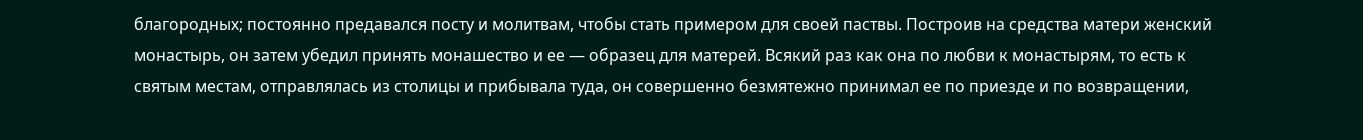благородных; постоянно предавался посту и молитвам, чтобы стать примером для своей паствы. Построив на средства матери женский монастырь, он затем убедил принять монашество и ее — образец для матерей. Всякий раз как она по любви к монастырям, то есть к святым местам, отправлялась из столицы и прибывала туда, он совершенно безмятежно принимал ее по приезде и по возвращении,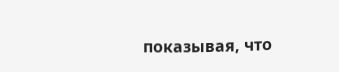показывая, что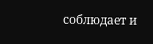соблюдает и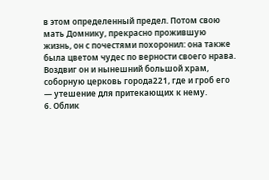в этом определенный предел. Потом свою мать Домнику, прекрасно прожившую жизнь, он с почестями похоронил: она также была цветом чудес по верности своего нрава. Воздвиг он и нынешний большой храм, соборную церковь города221, где и гроб его — утешение для притекающих к нему.
6. Облик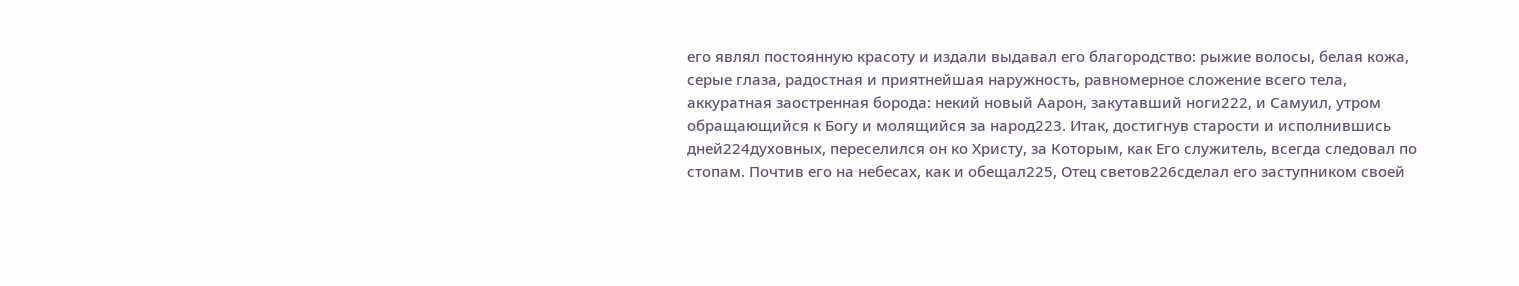его являл постоянную красоту и издали выдавал его благородство: рыжие волосы, белая кожа, серые глаза, радостная и приятнейшая наружность, равномерное сложение всего тела, аккуратная заостренная борода: некий новый Аарон, закутавший ноги222, и Самуил, утром обращающийся к Богу и молящийся за народ223. Итак, достигнув старости и исполнившись дней224духовных, переселился он ко Христу, за Которым, как Его служитель, всегда следовал по стопам. Почтив его на небесах, как и обещал225, Отец светов226сделал его заступником своей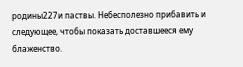родины227и паствы. Небесполезно прибавить и следующее, чтобы показать доставшееся ему блаженство.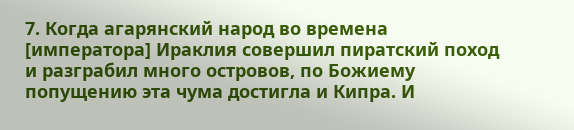7. Когда агарянский народ во времена [императора] Ираклия совершил пиратский поход и разграбил много островов, по Божиему попущению эта чума достигла и Кипра. И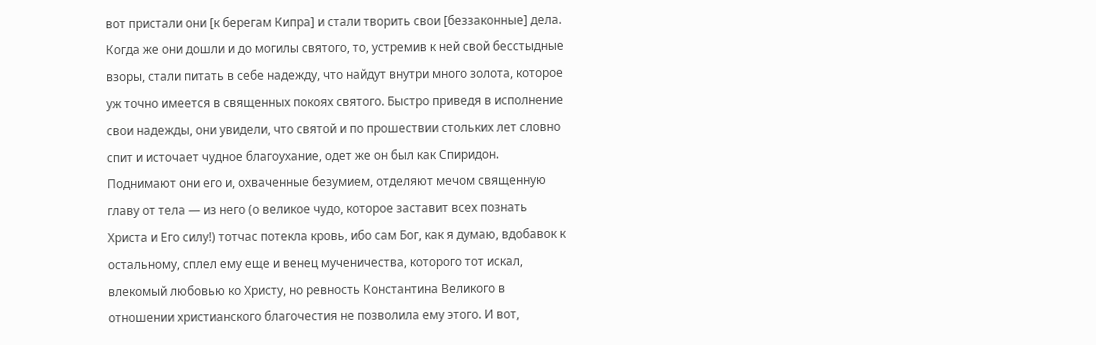вот пристали они [к берегам Кипра] и стали творить свои [беззаконные] дела. Когда же они дошли и до могилы святого, то, устремив к ней свой бесстыдные взоры, стали питать в себе надежду, что найдут внутри много золота, которое уж точно имеется в священных покоях святого. Быстро приведя в исполнение свои надежды, они увидели, что святой и по прошествии стольких лет словно спит и источает чудное благоухание, одет же он был как Спиридон. Поднимают они его и, охваченные безумием, отделяют мечом священную главу от тела — из него (о великое чудо, которое заставит всех познать Христа и Его силу!) тотчас потекла кровь, ибо сам Бог, как я думаю, вдобавок к остальному, сплел ему еще и венец мученичества, которого тот искал, влекомый любовью ко Христу, но ревность Константина Великого в отношении христианского благочестия не позволила ему этого. И вот,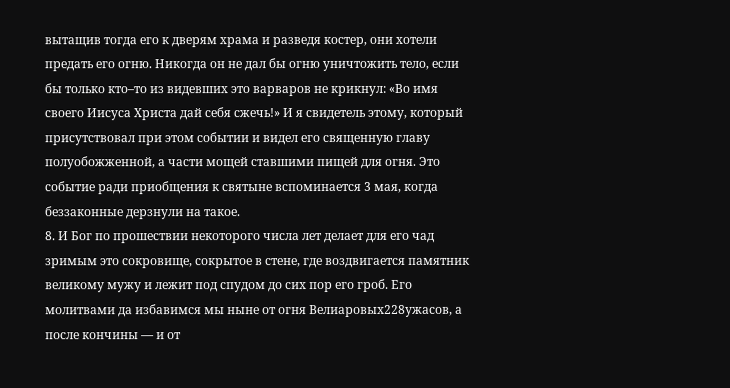вытащив тогда его к дверям храма и разведя костер, они хотели предать его огню. Никогда он не дал бы огню уничтожить тело, если бы только кто–то из видевших это варваров не крикнул: «Во имя своего Иисуса Христа дай себя сжечь!» И я свидетель этому, который присутствовал при этом событии и видел его священную главу полуобожженной, а части мощей ставшими пищей для огня. Это событие ради приобщения к святыне вспоминается 3 мая, когда беззаконные дерзнули на такое.
8. И Бог по прошествии некоторого числа лет делает для его чад зримым это сокровище, сокрытое в стене, где воздвигается памятник великому мужу и лежит под спудом до сих пор его гроб. Его молитвами да избавимся мы ныне от огня Велиаровых228ужасов, а после кончины — и от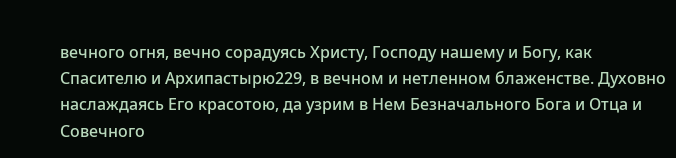вечного огня, вечно сорадуясь Христу, Господу нашему и Богу, как Спасителю и Архипастырю229, в вечном и нетленном блаженстве. Духовно наслаждаясь Его красотою, да узрим в Нем Безначального Бога и Отца и Совечного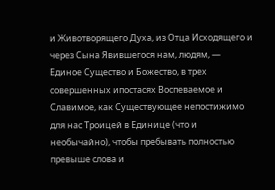и Животворящего Духа, из Отца Исходящего и через Сына Явившегося нам, людям, — Единое Существо и Божество, в трех совершенных ипостасях Воспеваемое и Славимое, как Существующее непостижимо для нас Троицей в Единице (что и необычайно), чтобы пребывать полностью превыше слова и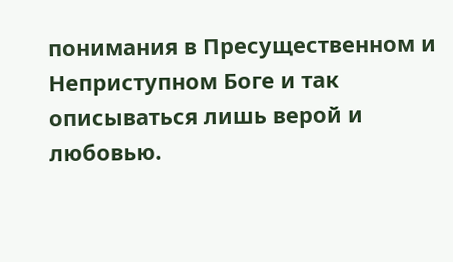понимания в Пресущественном и Неприступном Боге и так описываться лишь верой и любовью.